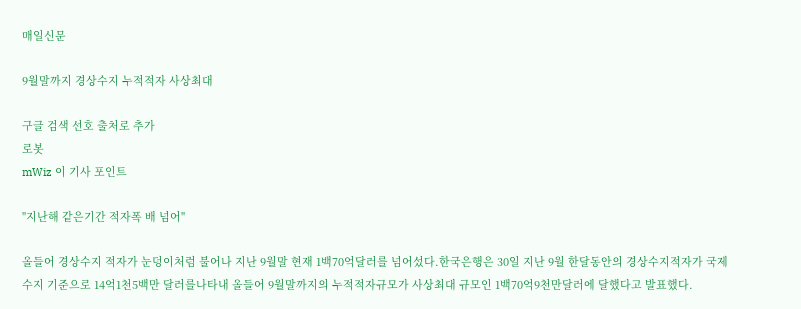매일신문

9월말까지 경상수지 누적적자 사상최대

구글 검색 선호 출처로 추가
로봇
mWiz 이 기사 포인트

"지난해 같은기간 적자폭 배 넘어"

올들어 경상수지 적자가 눈덩이처럼 불어나 지난 9월말 현재 1백70억달러를 넘어섰다.한국은행은 30일 지난 9월 한달동안의 경상수지적자가 국제수지 기준으로 14억1천5백만 달러를나타내 올들어 9월말까지의 누적적자규모가 사상최대 규모인 1백70억9천만달러에 달했다고 발표했다.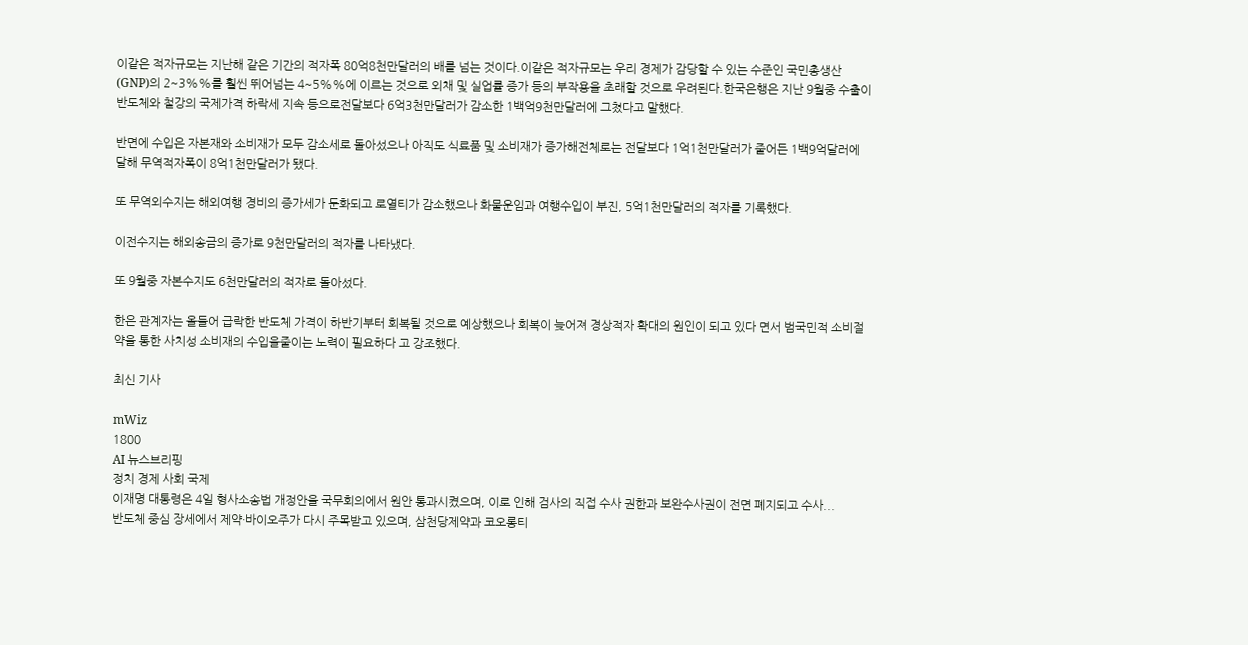이같은 적자규모는 지난해 같은 기간의 적자폭 80억8천만달러의 배를 넘는 것이다.이같은 적자규모는 우리 경제가 감당할 수 있는 수준인 국민총생산(GNP)의 2~3%%를 훨씬 뛰어넘는 4~5%%에 이르는 것으로 외채 및 실업률 증가 등의 부작용을 초래할 것으로 우려된다.한국은행은 지난 9월중 수출이 반도체와 철강의 국제가격 하락세 지속 등으로전달보다 6억3천만달러가 감소한 1백억9천만달러에 그쳤다고 말했다.

반면에 수입은 자본재와 소비재가 모두 감소세로 돌아섰으나 아직도 식료품 및 소비재가 증가해전체로는 전달보다 1억1천만달러가 줄어든 1백9억달러에 달해 무역적자폭이 8억1천만달러가 됐다.

또 무역외수지는 해외여행 경비의 증가세가 둔화되고 로열티가 감소했으나 화물운임과 여행수입이 부진, 5억1천만달러의 적자를 기록했다.

이전수지는 해외송금의 증가로 9천만달러의 적자를 나타냈다.

또 9월중 자본수지도 6천만달러의 적자로 돌아섰다.

한은 관계자는 올들어 급락한 반도체 가격이 하반기부터 회복될 것으로 예상했으나 회복이 늦어져 경상적자 확대의 원인이 되고 있다 면서 범국민적 소비절약을 통한 사치성 소비재의 수입을줄이는 노력이 필요하다 고 강조했다.

최신 기사

mWiz
1800
AI 뉴스브리핑
정치 경제 사회 국제
이재명 대통령은 4일 형사소송법 개정안을 국무회의에서 원안 통과시켰으며, 이로 인해 검사의 직접 수사 권한과 보완수사권이 전면 폐지되고 수사...
반도체 중심 장세에서 제약·바이오주가 다시 주목받고 있으며, 삼천당제약과 코오롱티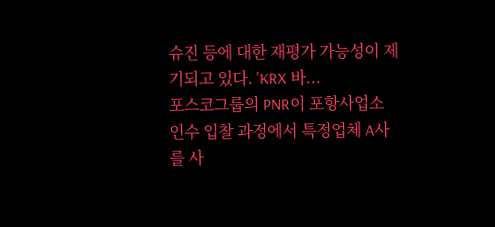슈진 등에 대한 재평가 가능성이 제기되고 있다. 'KRX 바...
포스코그룹의 PNR이 포항사업소 인수 입찰 과정에서 특정업체 A사를 사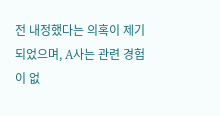전 내정했다는 의혹이 제기되었으며, A사는 관련 경험이 없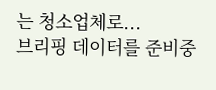는 청소업체로...
브리핑 데이터를 준비중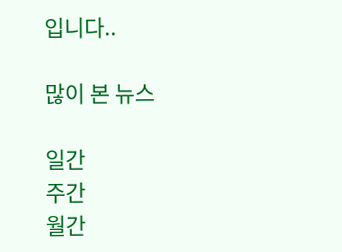입니다..

많이 본 뉴스

일간
주간
월간